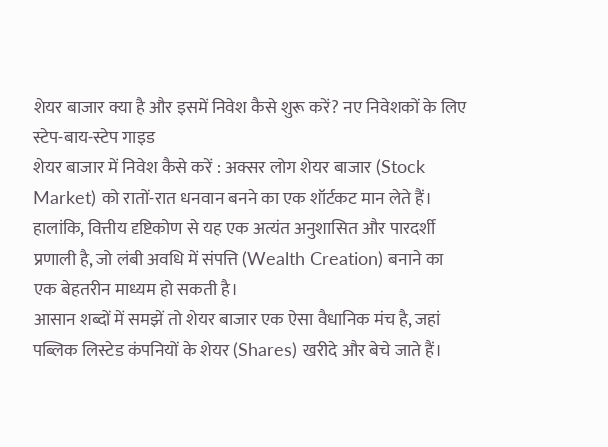शेयर बाजार क्या है और इसमें निवेश कैसे शुरू करें? नए निवेशकों के लिए स्टेप-बाय-स्टेप गाइड
शेयर बाजार में निवेश कैसे करें : अक्सर लोग शेयर बाजार (Stock Market) को रातों-रात धनवान बनने का एक शॉर्टकट मान लेते हैं। हालांकि, वित्तीय दृष्टिकोण से यह एक अत्यंत अनुशासित और पारदर्शी प्रणाली है, जो लंबी अवधि में संपत्ति (Wealth Creation) बनाने का एक बेहतरीन माध्यम हो सकती है।
आसान शब्दों में समझें तो शेयर बाजार एक ऐसा वैधानिक मंच है, जहां पब्लिक लिस्टेड कंपनियों के शेयर (Shares) खरीदे और बेचे जाते हैं।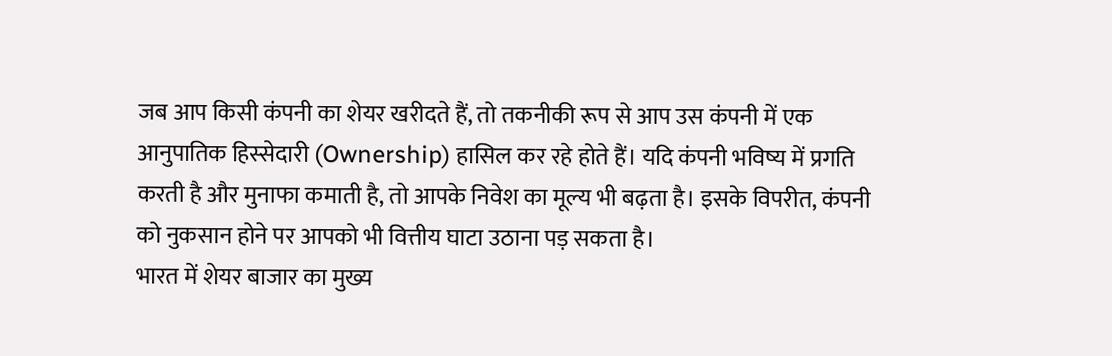जब आप किसी कंपनी का शेयर खरीदते हैं, तो तकनीकी रूप से आप उस कंपनी में एक आनुपातिक हिस्सेदारी (Ownership) हासिल कर रहे होते हैं। यदि कंपनी भविष्य में प्रगति करती है और मुनाफा कमाती है, तो आपके निवेश का मूल्य भी बढ़ता है। इसके विपरीत, कंपनी को नुकसान होने पर आपको भी वित्तीय घाटा उठाना पड़ सकता है।
भारत में शेयर बाजार का मुख्य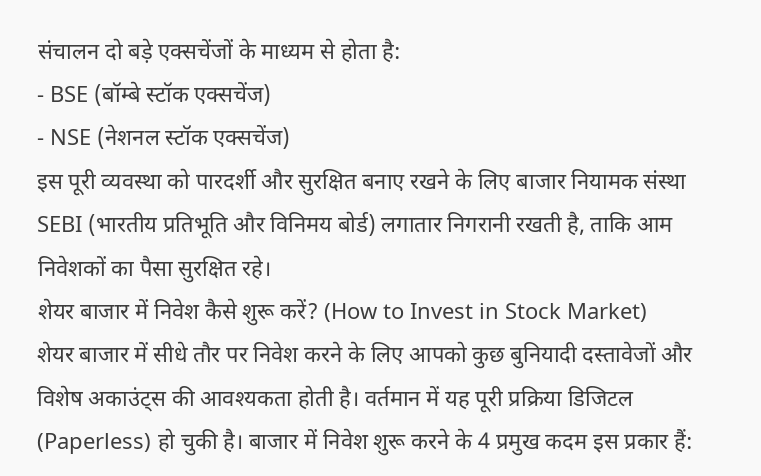संचालन दो बड़े एक्सचेंजों के माध्यम से होता है:
- BSE (बॉम्बे स्टॉक एक्सचेंज)
- NSE (नेशनल स्टॉक एक्सचेंज)
इस पूरी व्यवस्था को पारदर्शी और सुरक्षित बनाए रखने के लिए बाजार नियामक संस्था SEBI (भारतीय प्रतिभूति और विनिमय बोर्ड) लगातार निगरानी रखती है, ताकि आम निवेशकों का पैसा सुरक्षित रहे।
शेयर बाजार में निवेश कैसे शुरू करें? (How to Invest in Stock Market)
शेयर बाजार में सीधे तौर पर निवेश करने के लिए आपको कुछ बुनियादी दस्तावेजों और विशेष अकाउंट्स की आवश्यकता होती है। वर्तमान में यह पूरी प्रक्रिया डिजिटल (Paperless) हो चुकी है। बाजार में निवेश शुरू करने के 4 प्रमुख कदम इस प्रकार हैं: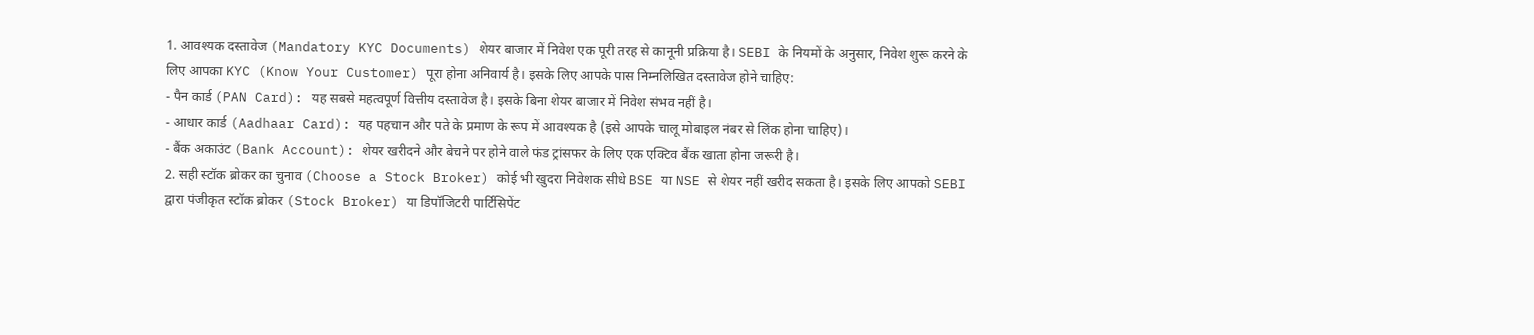1. आवश्यक दस्तावेज (Mandatory KYC Documents) शेयर बाजार में निवेश एक पूरी तरह से कानूनी प्रक्रिया है। SEBI के नियमों के अनुसार, निवेश शुरू करने के लिए आपका KYC (Know Your Customer) पूरा होना अनिवार्य है। इसके लिए आपके पास निम्नलिखित दस्तावेज होने चाहिए:
- पैन कार्ड (PAN Card): यह सबसे महत्वपूर्ण वित्तीय दस्तावेज है। इसके बिना शेयर बाजार में निवेश संभव नहीं है।
- आधार कार्ड (Aadhaar Card): यह पहचान और पते के प्रमाण के रूप में आवश्यक है (इसे आपके चालू मोबाइल नंबर से लिंक होना चाहिए)।
- बैंक अकाउंट (Bank Account): शेयर खरीदने और बेचने पर होने वाले फंड ट्रांसफर के लिए एक एक्टिव बैंक खाता होना जरूरी है।
2. सही स्टॉक ब्रोकर का चुनाव (Choose a Stock Broker) कोई भी खुदरा निवेशक सीधे BSE या NSE से शेयर नहीं खरीद सकता है। इसके लिए आपको SEBI द्वारा पंजीकृत स्टॉक ब्रोकर (Stock Broker) या डिपॉजिटरी पार्टिसिपेंट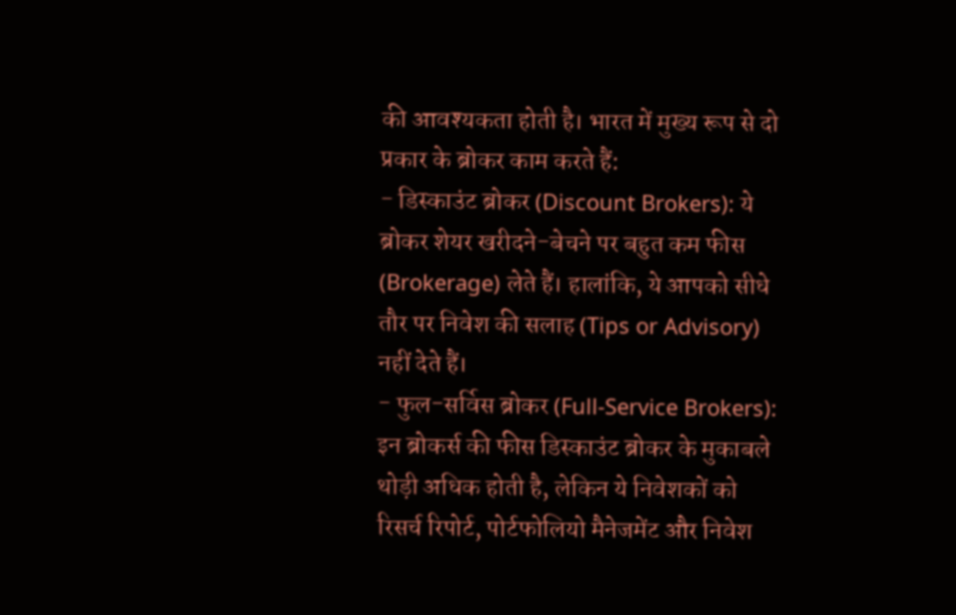की आवश्यकता होती है। भारत में मुख्य रूप से दो प्रकार के ब्रोकर काम करते हैं:
- डिस्काउंट ब्रोकर (Discount Brokers): ये ब्रोकर शेयर खरीदने-बेचने पर बहुत कम फीस (Brokerage) लेते हैं। हालांकि, ये आपको सीधे तौर पर निवेश की सलाह (Tips or Advisory) नहीं देते हैं।
- फुल-सर्विस ब्रोकर (Full-Service Brokers): इन ब्रोकर्स की फीस डिस्काउंट ब्रोकर के मुकाबले थोड़ी अधिक होती है, लेकिन ये निवेशकों को रिसर्च रिपोर्ट, पोर्टफोलियो मैनेजमेंट और निवेश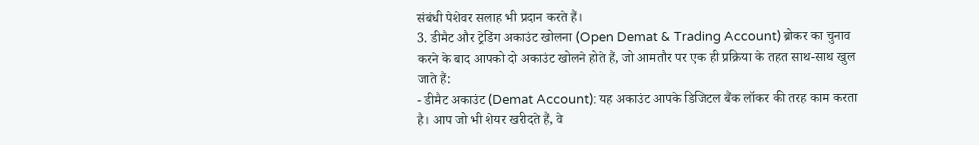संबंधी पेशेवर सलाह भी प्रदान करते हैं।
3. डीमैट और ट्रेडिंग अकाउंट खोलना (Open Demat & Trading Account) ब्रोकर का चुनाव करने के बाद आपको दो अकाउंट खोलने होते हैं, जो आमतौर पर एक ही प्रक्रिया के तहत साथ-साथ खुल जाते हैं:
- डीमैट अकाउंट (Demat Account): यह अकाउंट आपके डिजिटल बैंक लॉकर की तरह काम करता है। आप जो भी शेयर खरीदते हैं, वे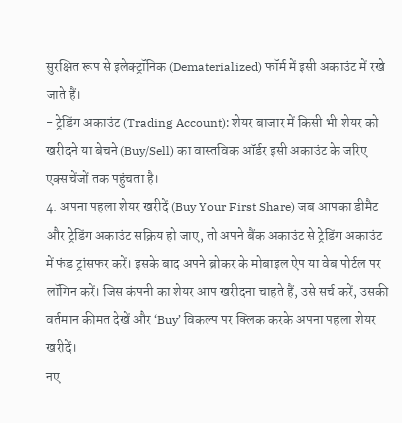सुरक्षित रूप से इलेक्ट्रॉनिक (Dematerialized) फॉर्म में इसी अकाउंट में रखे जाते हैं।
- ट्रेडिंग अकाउंट (Trading Account): शेयर बाजार में किसी भी शेयर को खरीदने या बेचने (Buy/Sell) का वास्तविक ऑर्डर इसी अकाउंट के जरिए एक्सचेंजों तक पहुंचता है।
4. अपना पहला शेयर खरीदें (Buy Your First Share) जब आपका डीमैट और ट्रेडिंग अकाउंट सक्रिय हो जाए, तो अपने बैंक अकाउंट से ट्रेडिंग अकाउंट में फंड ट्रांसफर करें। इसके बाद अपने ब्रोकर के मोबाइल ऐप या वेब पोर्टल पर लॉगिन करें। जिस कंपनी का शेयर आप खरीदना चाहते हैं, उसे सर्च करें, उसकी वर्तमान कीमत देखें और ‘Buy’ विकल्प पर क्लिक करके अपना पहला शेयर खरीदें।
नए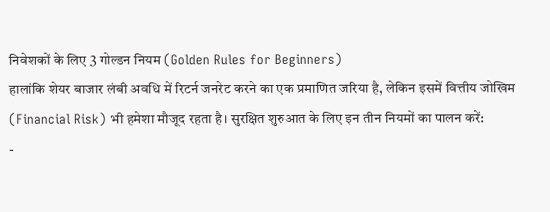निवेशकों के लिए 3 गोल्डन नियम (Golden Rules for Beginners)
हालांकि शेयर बाजार लंबी अवधि में रिटर्न जनरेट करने का एक प्रमाणित जरिया है, लेकिन इसमें वित्तीय जोखिम (Financial Risk) भी हमेशा मौजूद रहता है। सुरक्षित शुरुआत के लिए इन तीन नियमों का पालन करें:
-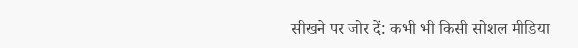सीखने पर जोर दें: कभी भी किसी सोशल मीडिया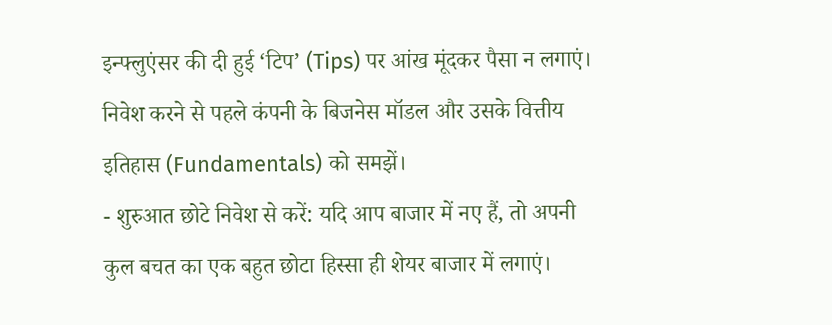इन्फ्लुएंसर की दी हुई ‘टिप’ (Tips) पर आंख मूंदकर पैसा न लगाएं। निवेश करने से पहले कंपनी के बिजनेस मॉडल और उसके वित्तीय इतिहास (Fundamentals) को समझें।
- शुरुआत छोटे निवेश से करें: यदि आप बाजार में नए हैं, तो अपनी कुल बचत का एक बहुत छोटा हिस्सा ही शेयर बाजार में लगाएं।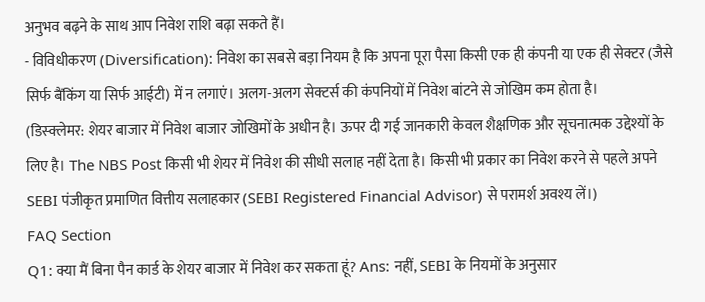अनुभव बढ़ने के साथ आप निवेश राशि बढ़ा सकते हैं।
- विविधीकरण (Diversification): निवेश का सबसे बड़ा नियम है कि अपना पूरा पैसा किसी एक ही कंपनी या एक ही सेक्टर (जैसे सिर्फ बैंकिंग या सिर्फ आईटी) में न लगाएं। अलग-अलग सेक्टर्स की कंपनियों में निवेश बांटने से जोखिम कम होता है।
(डिस्क्लेमर: शेयर बाजार में निवेश बाजार जोखिमों के अधीन है। ऊपर दी गई जानकारी केवल शैक्षणिक और सूचनात्मक उद्देश्यों के लिए है। The NBS Post किसी भी शेयर में निवेश की सीधी सलाह नहीं देता है। किसी भी प्रकार का निवेश करने से पहले अपने SEBI पंजीकृत प्रमाणित वित्तीय सलाहकार (SEBI Registered Financial Advisor) से परामर्श अवश्य लें।)
FAQ Section
Q1: क्या मैं बिना पैन कार्ड के शेयर बाजार में निवेश कर सकता हूं? Ans: नहीं, SEBI के नियमों के अनुसार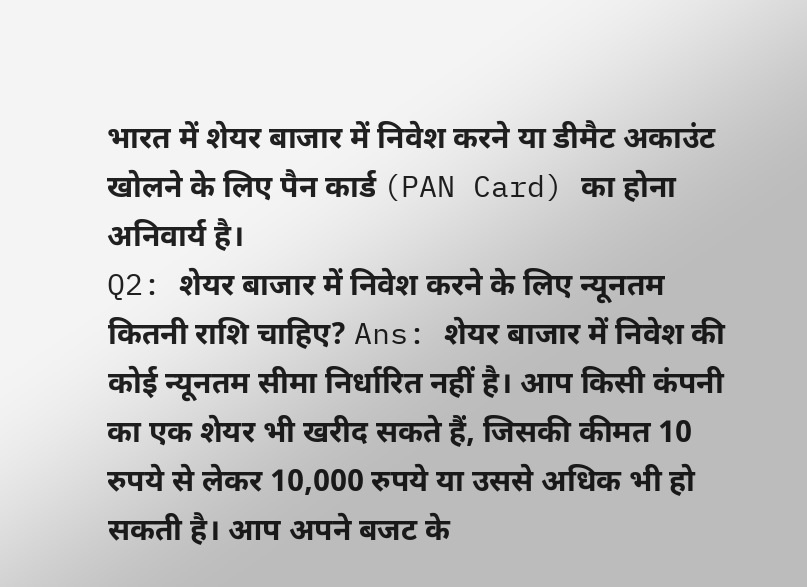भारत में शेयर बाजार में निवेश करने या डीमैट अकाउंट खोलने के लिए पैन कार्ड (PAN Card) का होना अनिवार्य है।
Q2: शेयर बाजार में निवेश करने के लिए न्यूनतम कितनी राशि चाहिए? Ans: शेयर बाजार में निवेश की कोई न्यूनतम सीमा निर्धारित नहीं है। आप किसी कंपनी का एक शेयर भी खरीद सकते हैं, जिसकी कीमत 10 रुपये से लेकर 10,000 रुपये या उससे अधिक भी हो सकती है। आप अपने बजट के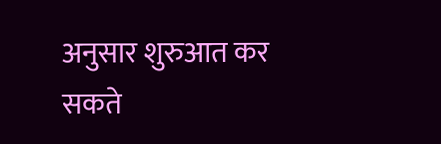अनुसार शुरुआत कर सकते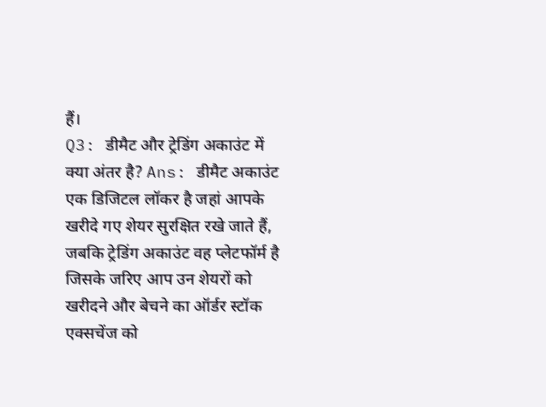हैं।
Q3: डीमैट और ट्रेडिंग अकाउंट में क्या अंतर है? Ans: डीमैट अकाउंट एक डिजिटल लॉकर है जहां आपके खरीदे गए शेयर सुरक्षित रखे जाते हैं, जबकि ट्रेडिंग अकाउंट वह प्लेटफॉर्म है जिसके जरिए आप उन शेयरों को खरीदने और बेचने का ऑर्डर स्टॉक एक्सचेंज को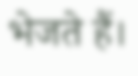भेजते हैं।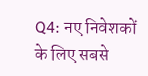Q4: नए निवेशकों के लिए सबसे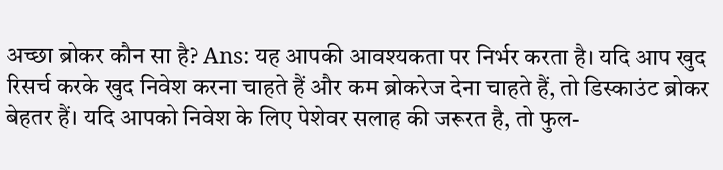अच्छा ब्रोकर कौन सा है? Ans: यह आपकी आवश्यकता पर निर्भर करता है। यदि आप खुद रिसर्च करके खुद निवेश करना चाहते हैं और कम ब्रोकरेज देना चाहते हैं, तो डिस्काउंट ब्रोकर बेहतर हैं। यदि आपको निवेश के लिए पेशेवर सलाह की जरूरत है, तो फुल-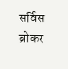सर्विस ब्रोकर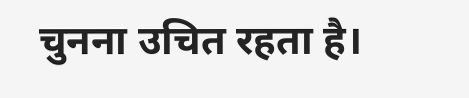चुनना उचित रहता है।